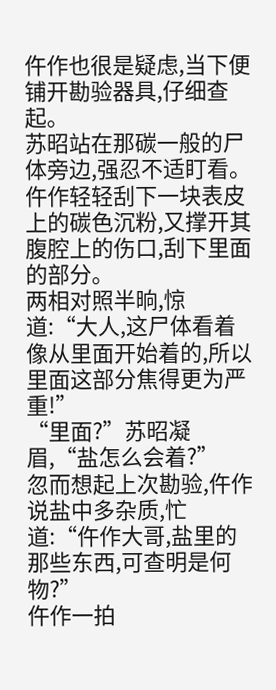仵作也很是疑虑,当下便铺开勘验器具,仔细查起。
苏昭站在那碳一般的尸体旁边,强忍不适盯看。
仵作轻轻刮下一块表皮上的碳色沉粉,又撑开其腹腔上的伤口,刮下里面的部分。
两相对照半晌,惊道:“大人,这尸体看着像从里面开始着的,所以里面这部分焦得更为严重!”
“里面?”苏昭凝眉,“盐怎么会着?”
忽而想起上次勘验,仵作说盐中多杂质,忙道:“仵作大哥,盐里的那些东西,可查明是何物?”
仵作一拍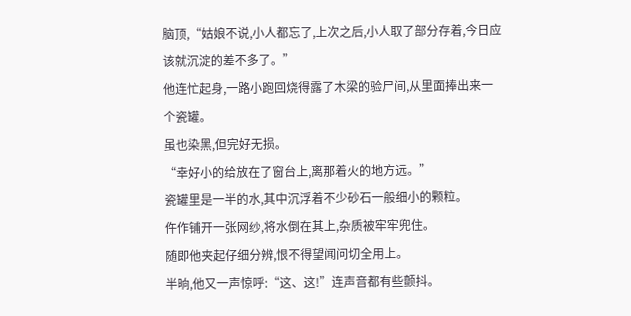脑顶,“姑娘不说,小人都忘了,上次之后,小人取了部分存着,今日应该就沉淀的差不多了。”
他连忙起身,一路小跑回烧得露了木梁的验尸间,从里面捧出来一个瓷罐。
虽也染黑,但完好无损。
“幸好小的给放在了窗台上,离那着火的地方远。”
瓷罐里是一半的水,其中沉浮着不少砂石一般细小的颗粒。
仵作铺开一张网纱,将水倒在其上,杂质被牢牢兜住。
随即他夹起仔细分辨,恨不得望闻问切全用上。
半晌,他又一声惊呼:“这、这!”连声音都有些颤抖。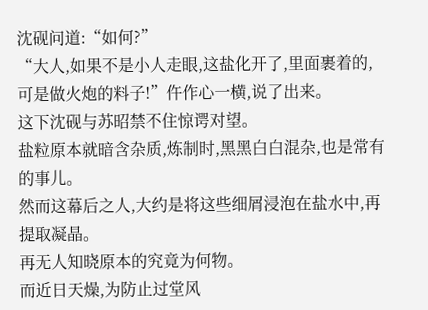沈砚问道:“如何?”
“大人,如果不是小人走眼,这盐化开了,里面裹着的,可是做火炮的料子!”仵作心一横,说了出来。
这下沈砚与苏昭禁不住惊谔对望。
盐粒原本就暗含杂质,炼制时,黑黑白白混杂,也是常有的事儿。
然而这幕后之人,大约是将这些细屑浸泡在盐水中,再提取凝晶。
再无人知晓原本的究竟为何物。
而近日天燥,为防止过堂风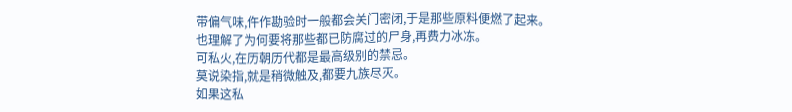带偏气味,仵作勘验时一般都会关门密闭,于是那些原料便燃了起来。
也理解了为何要将那些都已防腐过的尸身,再费力冰冻。
可私火,在历朝历代都是最高级别的禁忌。
莫说染指,就是稍微触及,都要九族尽灭。
如果这私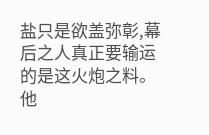盐只是欲盖弥彰,幕后之人真正要输运的是这火炮之料。
他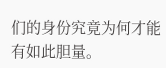们的身份究竟为何才能有如此胆量。